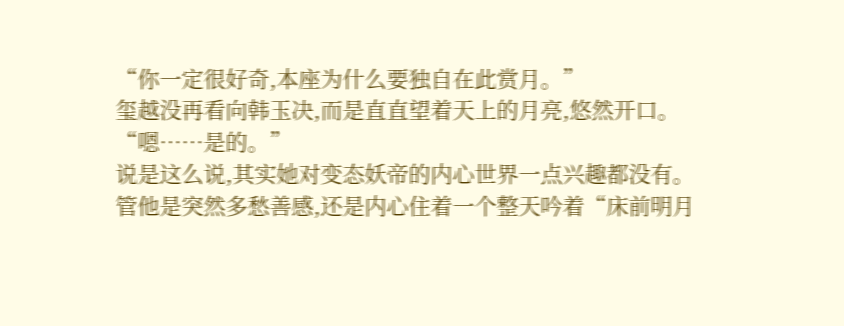“你一定很好奇,本座为什么要独自在此赏月。”
玺越没再看向韩玉决,而是直直望着天上的月亮,悠然开口。
“嗯……是的。”
说是这么说,其实她对变态妖帝的内心世界一点兴趣都没有。
管他是突然多愁善感,还是内心住着一个整天吟着“床前明月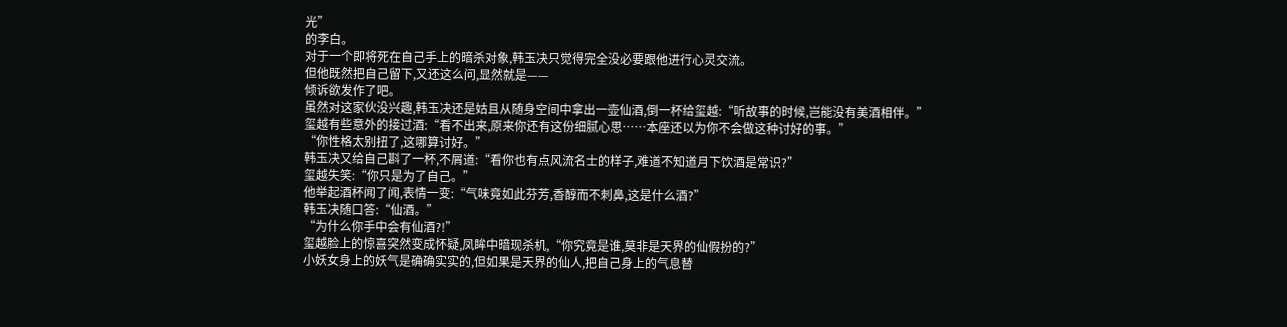光”
的李白。
对于一个即将死在自己手上的暗杀对象,韩玉决只觉得完全没必要跟他进行心灵交流。
但他既然把自己留下,又还这么问,显然就是——
倾诉欲发作了吧。
虽然对这家伙没兴趣,韩玉决还是姑且从随身空间中拿出一壶仙酒,倒一杯给玺越:“听故事的时候,岂能没有美酒相伴。”
玺越有些意外的接过酒:“看不出来,原来你还有这份细腻心思……本座还以为你不会做这种讨好的事。”
“你性格太别扭了,这哪算讨好。”
韩玉决又给自己斟了一杯,不屑道:“看你也有点风流名士的样子,难道不知道月下饮酒是常识?”
玺越失笑:“你只是为了自己。”
他举起酒杯闻了闻,表情一变:“气味竟如此芬芳,香醇而不刺鼻,这是什么酒?”
韩玉决随口答:“仙酒。”
“为什么你手中会有仙酒?!”
玺越脸上的惊喜突然变成怀疑,凤眸中暗现杀机,“你究竟是谁,莫非是天界的仙假扮的?”
小妖女身上的妖气是确确实实的,但如果是天界的仙人,把自己身上的气息替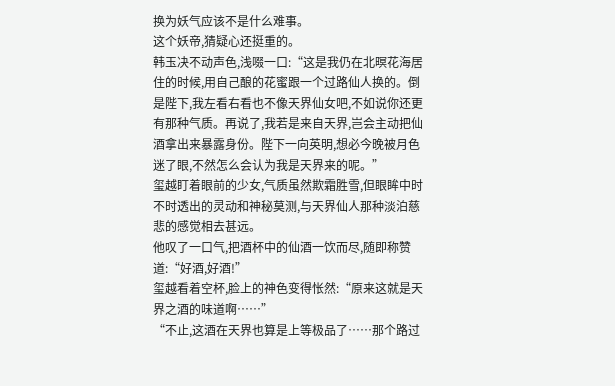换为妖气应该不是什么难事。
这个妖帝,猜疑心还挺重的。
韩玉决不动声色,浅啜一口:“这是我仍在北暝花海居住的时候,用自己酿的花蜜跟一个过路仙人换的。倒是陛下,我左看右看也不像天界仙女吧,不如说你还更有那种气质。再说了,我若是来自天界,岂会主动把仙酒拿出来暴露身份。陛下一向英明,想必今晚被月色迷了眼,不然怎么会认为我是天界来的呢。”
玺越盯着眼前的少女,气质虽然欺霜胜雪,但眼眸中时不时透出的灵动和神秘莫测,与天界仙人那种淡泊慈悲的感觉相去甚远。
他叹了一口气,把酒杯中的仙酒一饮而尽,随即称赞道:“好酒,好酒!”
玺越看着空杯,脸上的神色变得怅然:“原来这就是天界之酒的味道啊……”
“不止,这酒在天界也算是上等极品了……那个路过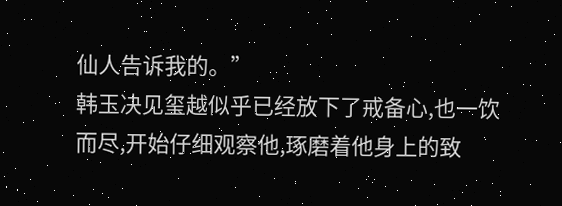仙人告诉我的。”
韩玉决见玺越似乎已经放下了戒备心,也一饮而尽,开始仔细观察他,琢磨着他身上的致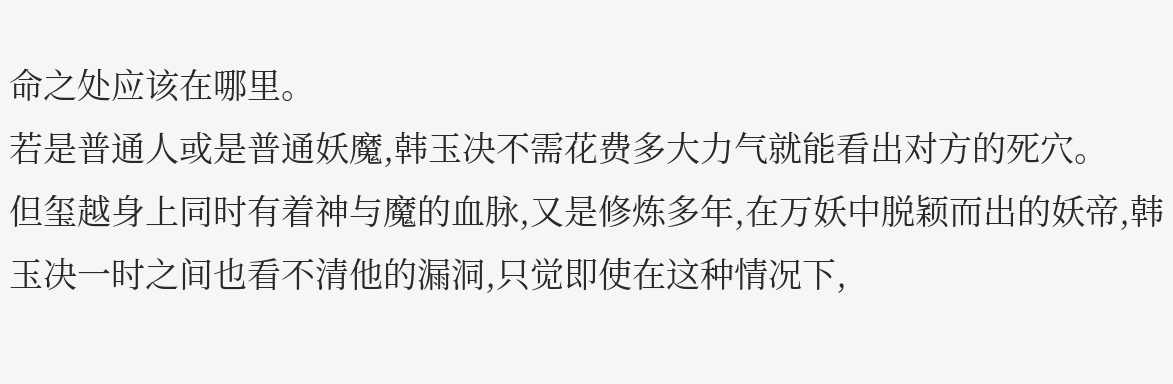命之处应该在哪里。
若是普通人或是普通妖魔,韩玉决不需花费多大力气就能看出对方的死穴。
但玺越身上同时有着神与魔的血脉,又是修炼多年,在万妖中脱颖而出的妖帝,韩玉决一时之间也看不清他的漏洞,只觉即使在这种情况下,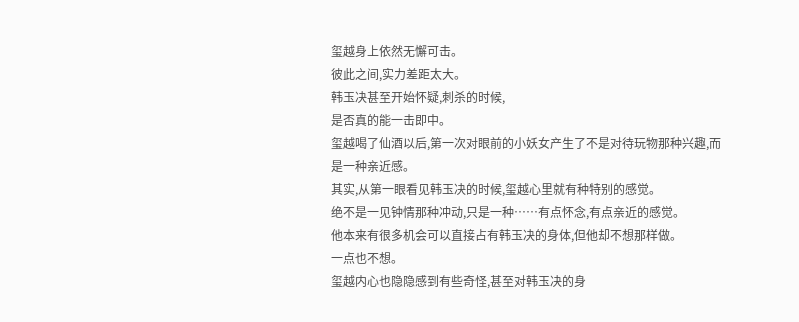玺越身上依然无懈可击。
彼此之间,实力差距太大。
韩玉决甚至开始怀疑,刺杀的时候,
是否真的能一击即中。
玺越喝了仙酒以后,第一次对眼前的小妖女产生了不是对待玩物那种兴趣,而是一种亲近感。
其实,从第一眼看见韩玉决的时候,玺越心里就有种特别的感觉。
绝不是一见钟情那种冲动,只是一种……有点怀念,有点亲近的感觉。
他本来有很多机会可以直接占有韩玉决的身体,但他却不想那样做。
一点也不想。
玺越内心也隐隐感到有些奇怪,甚至对韩玉决的身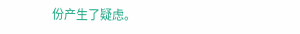份产生了疑虑。